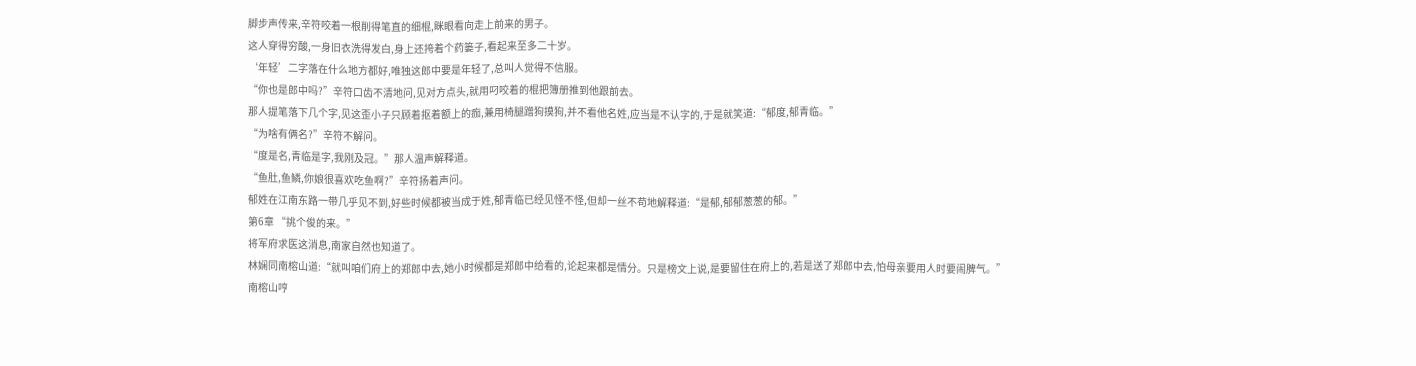脚步声传来,辛符咬着一根削得笔直的细棍,眯眼看向走上前来的男子。
这人穿得穷酸,一身旧衣洗得发白,身上还挎着个药篓子,看起来至多二十岁。
‘年轻’二字落在什么地方都好,唯独这郎中要是年轻了,总叫人觉得不信服。
“你也是郎中吗?”辛符口齿不清地问,见对方点头,就用叼咬着的棍把簿册推到他跟前去。
那人提笔落下几个字,见这歪小子只顾着抠着额上的痂,兼用椅腿蹭狗摸狗,并不看他名姓,应当是不认字的,于是就笑道:“郁度,郁青临。”
“为啥有俩名?”辛符不解问。
“度是名,青临是字,我刚及冠。”那人温声解释道。
“鱼肚,鱼鳞,你娘很喜欢吃鱼啊?”辛符扬着声问。
郁姓在江南东路一带几乎见不到,好些时候都被当成于姓,郁青临已经见怪不怪,但却一丝不苟地解释道:“是郁,郁郁葱葱的郁。”
第6章 “挑个俊的来。”
将军府求医这消息,南家自然也知道了。
林娴同南榕山道:“就叫咱们府上的郑郎中去,她小时候都是郑郎中给看的,论起来都是情分。只是榜文上说,是要留住在府上的,若是送了郑郎中去,怕母亲要用人时要闹脾气。”
南榕山哼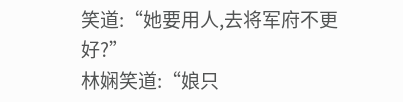笑道:“她要用人,去将军府不更好?”
林娴笑道:“娘只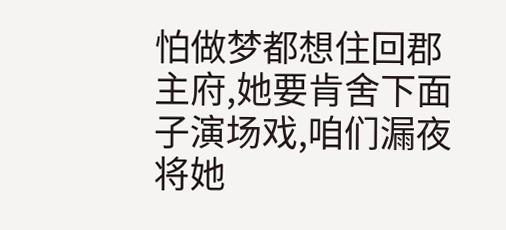怕做梦都想住回郡主府,她要肯舍下面子演场戏,咱们漏夜将她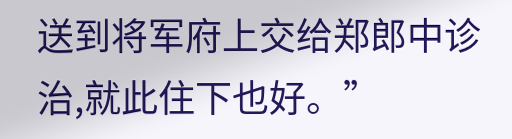送到将军府上交给郑郎中诊治,就此住下也好。”